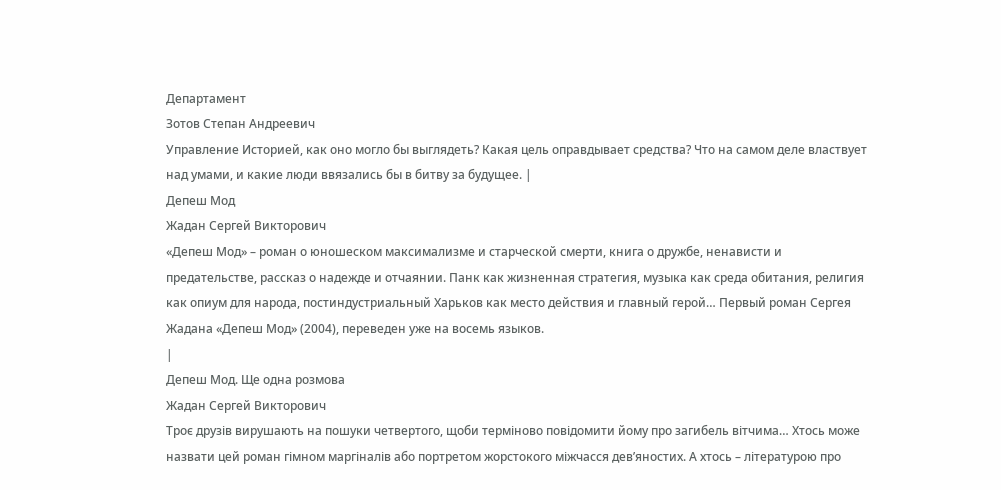Департамент
Зотов Степан Андреевич
Управление Историей, как оно могло бы выглядеть? Какая цель оправдывает средства? Что на самом деле властвует над умами, и какие люди ввязались бы в битву за будущее. |
Депеш Мод
Жадан Сергей Викторович
«Депеш Мод» – роман о юношеском максимализме и старческой смерти, книга о дружбе, ненависти и предательстве, рассказ о надежде и отчаянии. Панк как жизненная стратегия, музыка как среда обитания, религия как опиум для народа, постиндустриальный Харьков как место действия и главный герой… Первый роман Сергея Жадана «Депеш Мод» (2004), переведен уже на восемь языков.
|
Депеш Мод. Ще одна розмова
Жадан Сергей Викторович
Троє друзів вирушають на пошуки четвертого, щоби терміново повідомити йому про загибель вітчима… Хтось може назвати цей роман гімном маргіналів або портретом жорстокого міжчасся дев’яностих. А хтось – літературою про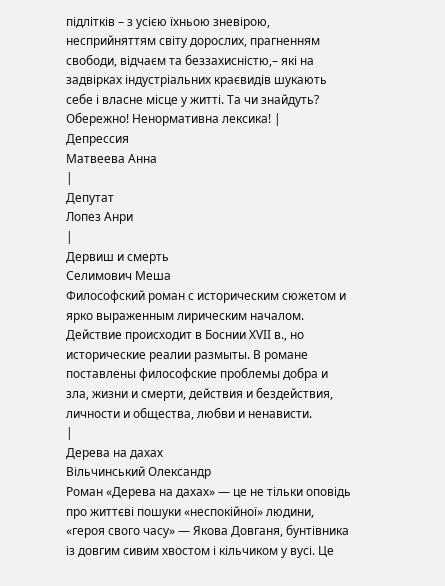підлітків – з усією їхньою зневірою, несприйняттям світу дорослих, прагненням свободи, відчаєм та беззахисністю,– які на задвірках індустріальних краєвидів шукають себе і власне місце у житті. Та чи знайдуть? Обережно! Ненормативна лексика! |
Депрессия
Матвеева Анна
|
Депутат
Лопез Анри
|
Дервиш и смерть
Селимович Меша
Философский роман с историческим сюжетом и ярко выраженным лирическим началом. Действие происходит в Боснии XVII в., но исторические реалии размыты. В романе поставлены философские проблемы добра и зла, жизни и смерти, действия и бездействия, личности и общества, любви и ненависти.
|
Дерева на дахах
Вільчинський Олександр
Роман «Дерева на дахах» — це не тільки оповідь про життєві пошуки «неспокійної» людини, «героя свого часу» — Якова Довганя, бунтівника із довгим сивим хвостом і кільчиком у вусі. Це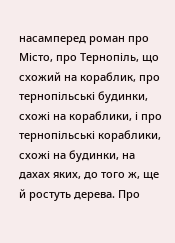насамперед роман про Місто, про Тернопіль, що схожий на кораблик, про тернопільські будинки, схожі на кораблики, і про тернопільські кораблики, схожі на будинки, на дахах яких, до того ж, ще й ростуть дерева. Про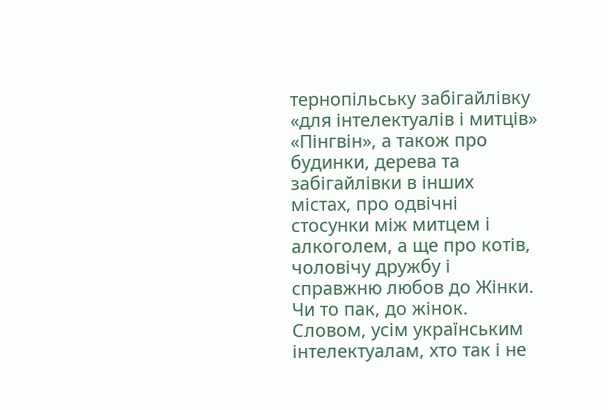тернопільську забігайлівку «для інтелектуалів і митців» «Пінгвін», а також про будинки, дерева та забігайлівки в інших містах, про одвічні стосунки між митцем і алкоголем, а ще про котів, чоловічу дружбу і справжню любов до Жінки. Чи то пак, до жінок. Словом, усім українським інтелектуалам, хто так і не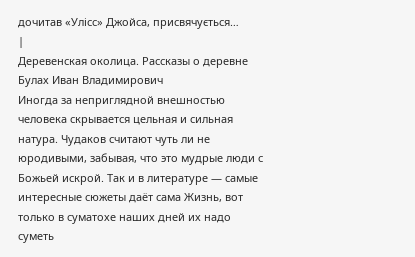дочитав «Улісс» Джойса, присвячується…
|
Деревенская околица. Рассказы о деревне
Булах Иван Владимирович
Иногда за неприглядной внешностью человека скрывается цельная и сильная натура. Чудаков считают чуть ли не юродивыми, забывая, что это мудрые люди с Божьей искрой. Так и в литературе — самые интересные сюжеты даёт сама Жизнь, вот только в суматохе наших дней их надо суметь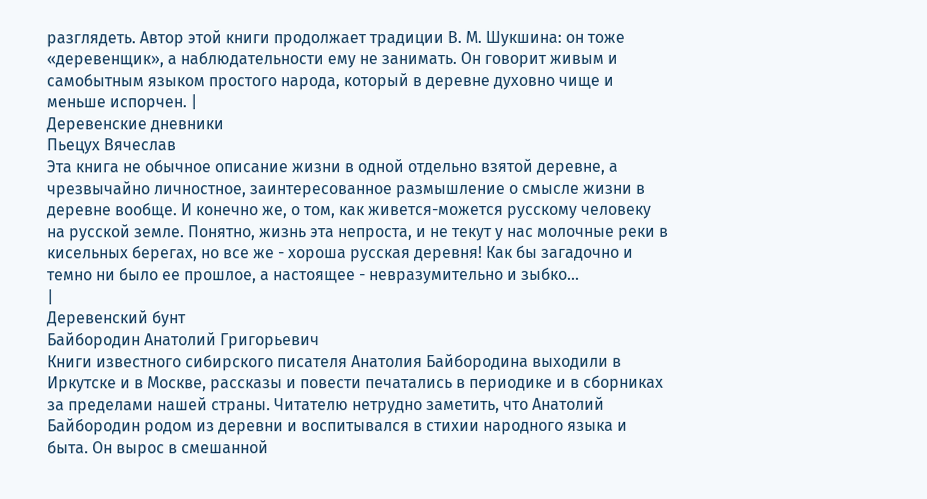разглядеть. Автор этой книги продолжает традиции В. М. Шукшина: он тоже «деревенщик», а наблюдательности ему не занимать. Он говорит живым и самобытным языком простого народа, который в деревне духовно чище и меньше испорчен. |
Деревенские дневники
Пьецух Вячеслав
Эта книга не обычное описание жизни в одной отдельно взятой деревне, а чрезвычайно личностное, заинтересованное размышление о смысле жизни в деревне вообще. И конечно же, о том, как живется-можется русскому человеку на русской земле. Понятно, жизнь эта непроста, и не текут у нас молочные реки в кисельных берегах, но все же - хороша русская деревня! Как бы загадочно и темно ни было ее прошлое, а настоящее - невразумительно и зыбко...
|
Деревенский бунт
Байбородин Анатолий Григорьевич
Книги известного сибирского писателя Анатолия Байбородина выходили в Иркутске и в Москве, рассказы и повести печатались в периодике и в сборниках за пределами нашей страны. Читателю нетрудно заметить, что Анатолий Байбородин родом из деревни и воспитывался в стихии народного языка и быта. Он вырос в смешанной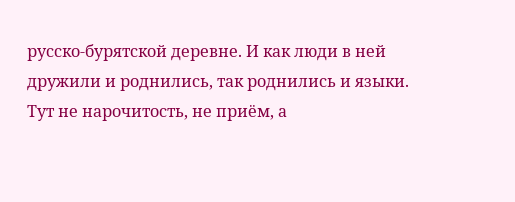русско-бурятской деревне. И как люди в ней дружили и роднились, так роднились и языки. Тут не нарочитость, не приём, а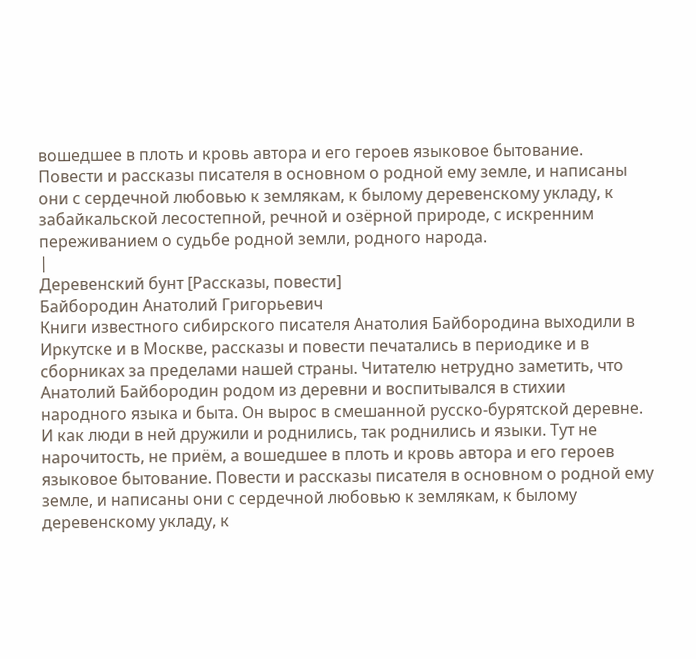вошедшее в плоть и кровь автора и его героев языковое бытование. Повести и рассказы писателя в основном о родной ему земле, и написаны они с сердечной любовью к землякам, к былому деревенскому укладу, к забайкальской лесостепной, речной и озёрной природе, с искренним переживанием о судьбе родной земли, родного народа.
|
Деревенский бунт [Рассказы, повести]
Байбородин Анатолий Григорьевич
Книги известного сибирского писателя Анатолия Байбородина выходили в Иркутске и в Москве, рассказы и повести печатались в периодике и в сборниках за пределами нашей страны. Читателю нетрудно заметить, что Анатолий Байбородин родом из деревни и воспитывался в стихии народного языка и быта. Он вырос в смешанной русско-бурятской деревне. И как люди в ней дружили и роднились, так роднились и языки. Тут не нарочитость, не приём, а вошедшее в плоть и кровь автора и его героев языковое бытование. Повести и рассказы писателя в основном о родной ему земле, и написаны они с сердечной любовью к землякам, к былому деревенскому укладу, к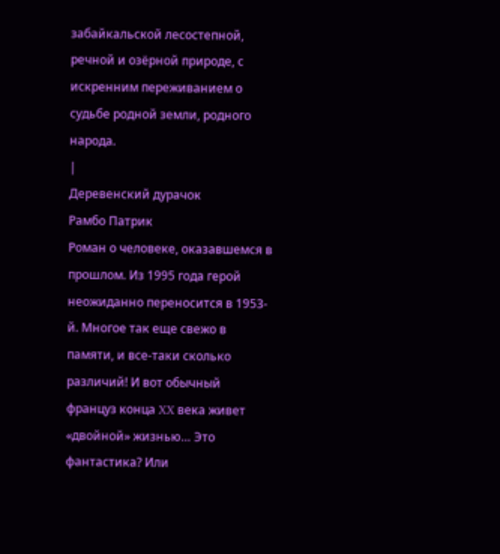забайкальской лесостепной, речной и озёрной природе, с искренним переживанием о судьбе родной земли, родного народа.
|
Деревенский дурачок
Рамбо Патрик
Роман о человеке, оказавшемся в прошлом. Из 1995 года герой неожиданно переносится в 1953-й. Многое так еще свежо в памяти, и все-таки сколько различий! И вот обычный француз конца XX века живет «двойной» жизнью… Это фантастика? Или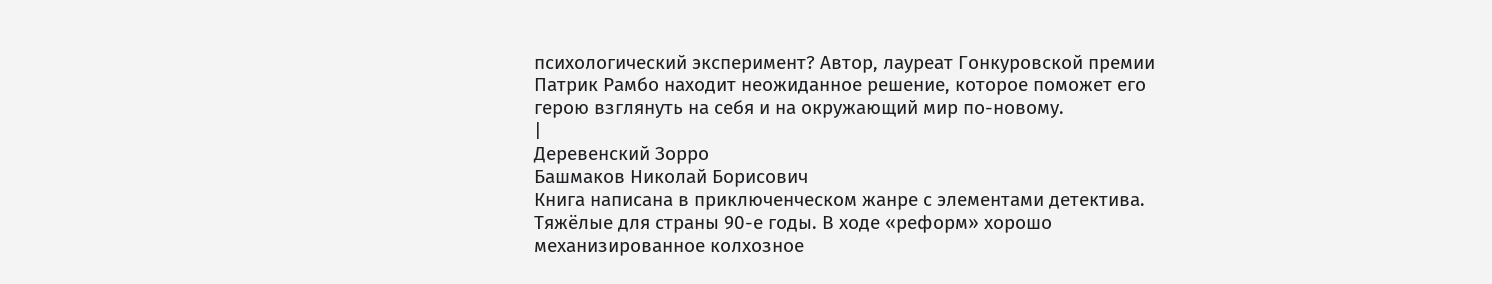психологический эксперимент? Автор, лауреат Гонкуровской премии Патрик Рамбо находит неожиданное решение, которое поможет его герою взглянуть на себя и на окружающий мир по-новому.
|
Деревенский Зорро
Башмаков Николай Борисович
Книга написана в приключенческом жанре с элементами детектива. Тяжёлые для страны 90-е годы. В ходе «реформ» хорошо механизированное колхозное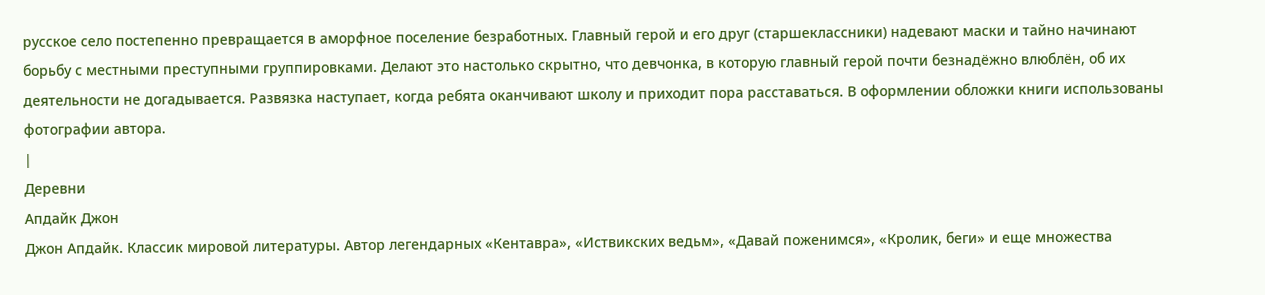русское село постепенно превращается в аморфное поселение безработных. Главный герой и его друг (старшеклассники) надевают маски и тайно начинают борьбу с местными преступными группировками. Делают это настолько скрытно, что девчонка, в которую главный герой почти безнадёжно влюблён, об их деятельности не догадывается. Развязка наступает, когда ребята оканчивают школу и приходит пора расставаться. В оформлении обложки книги использованы фотографии автора.
|
Деревни
Апдайк Джон
Джон Апдайк. Классик мировой литературы. Автор легендарных «Кентавра», «Иствикских ведьм», «Давай поженимся», «Кролик, беги» и еще множества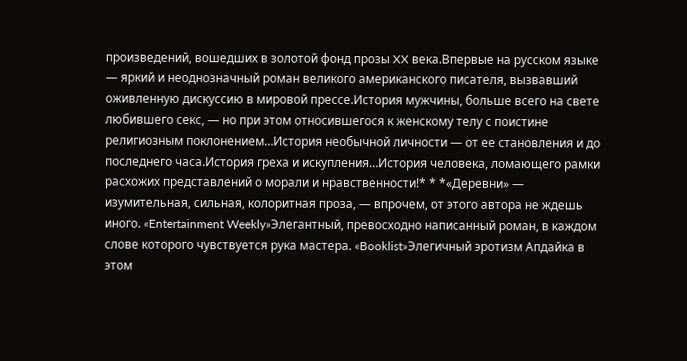произведений, вошедших в золотой фонд прозы XX века.Впервые на русском языке — яркий и неоднозначный роман великого американского писателя, вызвавший оживленную дискуссию в мировой прессе.История мужчины, больше всего на свете любившего секс, — но при этом относившегося к женскому телу с поистине религиозным поклонением…История необычной личности — от ее становления и до последнего часа.История греха и искупления…История человека, ломающего рамки расхожих представлений о морали и нравственности!* * *«Деревни» — изумительная, сильная, колоритная проза, — впрочем, от этого автора не ждешь иного. «Entertainment Weekly»Элегантный, превосходно написанный роман, в каждом слове которого чувствуется рука мастера. «Booklist»Элегичный эротизм Апдайка в этом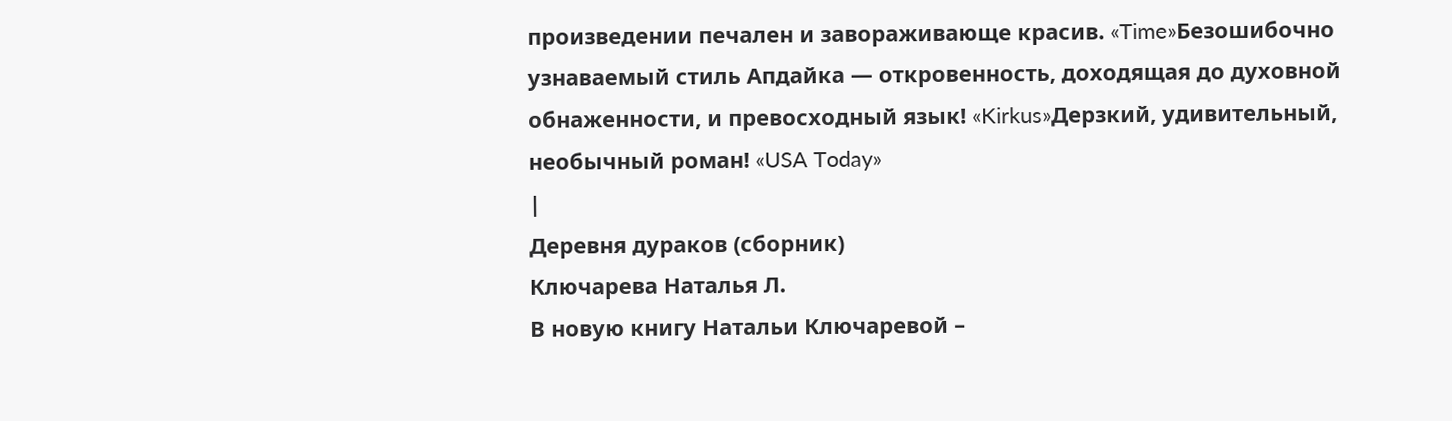произведении печален и завораживающе красив. «Time»Безошибочно узнаваемый стиль Апдайка — откровенность, доходящая до духовной обнаженности, и превосходный язык! «Kirkus»Дерзкий, удивительный, необычный роман! «USA Today»
|
Деревня дураков (сборник)
Ключарева Наталья Л.
В новую книгу Натальи Ключаревой –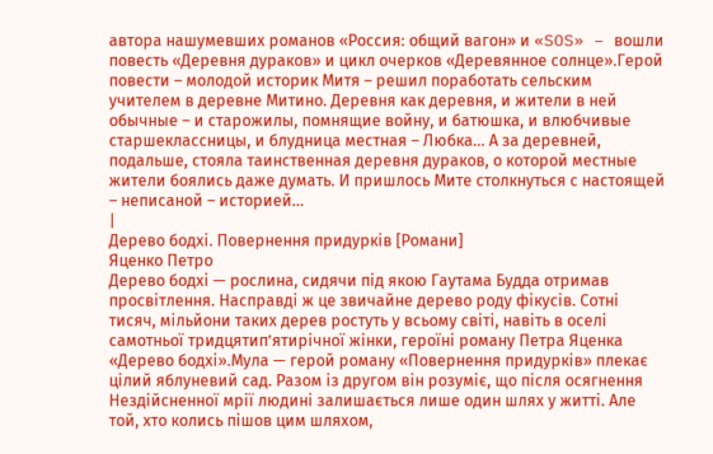автора нашумевших романов «Россия: общий вагон» и «SOS» – вошли повесть «Деревня дураков» и цикл очерков «Деревянное солнце».Герой повести – молодой историк Митя – решил поработать сельским учителем в деревне Митино. Деревня как деревня, и жители в ней обычные – и старожилы, помнящие войну, и батюшка, и влюбчивые старшеклассницы, и блудница местная – Любка… А за деревней, подальше, стояла таинственная деревня дураков, о которой местные жители боялись даже думать. И пришлось Мите столкнуться с настоящей – неписаной – историей…
|
Дерево бодхі. Повернення придурків [Романи]
Яценко Петро
Дерево бодхі — рослина, сидячи під якою Гаутама Будда отримав просвітлення. Насправді ж це звичайне дерево роду фікусів. Сотні тисяч, мільйони таких дерев ростуть у всьому світі, навіть в оселі самотньої тридцятип’ятирічної жінки, героїні роману Петра Яценка «Дерево бодхі».Мула — герой роману «Повернення придурків» плекає цілий яблуневий сад. Разом із другом він розуміє, що після осягнення Нездійсненної мрії людині залишається лише один шлях у житті. Але той, хто колись пішов цим шляхом,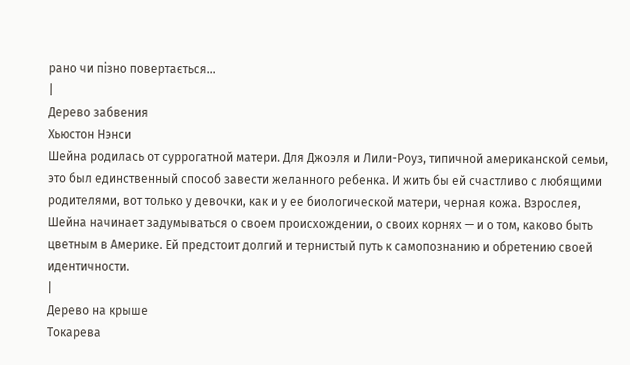рано чи пізно повертається…
|
Дерево забвения
Хьюстон Нэнси
Шейна родилась от суррогатной матери. Для Джоэля и Лили-Роуз, типичной американской семьи, это был единственный способ завести желанного ребенка. И жить бы ей счастливо с любящими родителями, вот только у девочки, как и у ее биологической матери, черная кожа. Взрослея, Шейна начинает задумываться о своем происхождении, о своих корнях — и о том, каково быть цветным в Америке. Ей предстоит долгий и тернистый путь к самопознанию и обретению своей идентичности.
|
Дерево на крыше
Токарева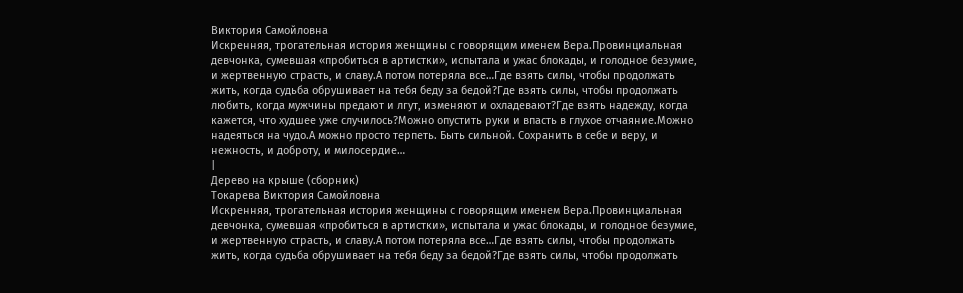Виктория Самойловна
Искренняя, трогательная история женщины с говорящим именем Вера.Провинциальная девчонка, сумевшая «пробиться в артистки», испытала и ужас блокады, и голодное безумие, и жертвенную страсть, и славу.А потом потеряла все…Где взять силы, чтобы продолжать жить, когда судьба обрушивает на тебя беду за бедой?Где взять силы, чтобы продолжать любить, когда мужчины предают и лгут, изменяют и охладевают?Где взять надежду, когда кажется, что худшее уже случилось?Можно опустить руки и впасть в глухое отчаяние.Можно надеяться на чудо.А можно просто терпеть. Быть сильной. Сохранить в себе и веру, и нежность, и доброту, и милосердие…
|
Дерево на крыше (сборник)
Токарева Виктория Самойловна
Искренняя, трогательная история женщины с говорящим именем Вера.Провинциальная девчонка, сумевшая «пробиться в артистки», испытала и ужас блокады, и голодное безумие, и жертвенную страсть, и славу.А потом потеряла все…Где взять силы, чтобы продолжать жить, когда судьба обрушивает на тебя беду за бедой?Где взять силы, чтобы продолжать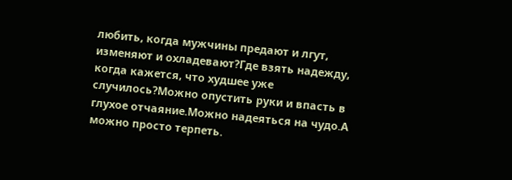любить, когда мужчины предают и лгут, изменяют и охладевают?Где взять надежду, когда кажется, что худшее уже случилось?Можно опустить руки и впасть в глухое отчаяние.Можно надеяться на чудо.А можно просто терпеть.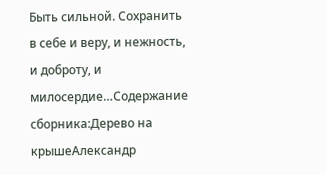Быть сильной. Сохранить в себе и веру, и нежность, и доброту, и милосердие…Содержание сборника:Дерево на крышеАлександр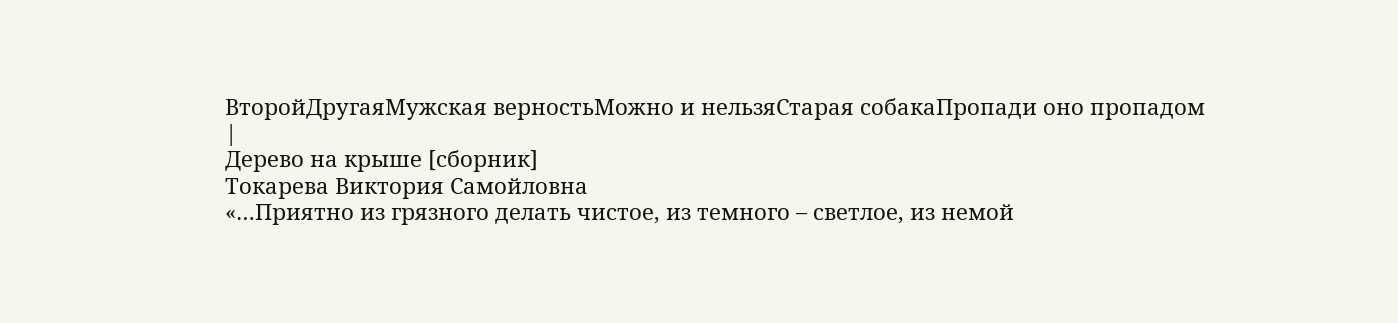ВторойДругаяМужская верностьМожно и нельзяСтарая собакаПропади оно пропадом
|
Дерево на крыше [сборник]
Токарева Виктория Самойловна
«…Приятно из грязного делать чистое, из темного – светлое, из немой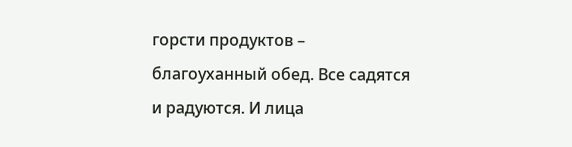горсти продуктов – благоуханный обед. Все садятся и радуются. И лица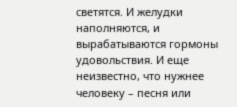светятся. И желудки наполняются, и вырабатываются гормоны удовольствия. И еще неизвестно, что нужнее человеку – песня или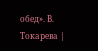обед». В. Токарева |